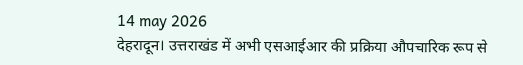14 may 2026
देहरादून। उत्तराखंड में अभी एसआईआर की प्रक्रिया औपचारिक रूप से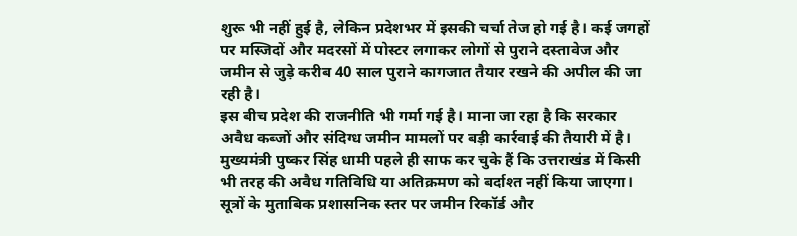शुरू भी नहीं हुई है, लेकिन प्रदेशभर में इसकी चर्चा तेज हो गई है। कई जगहों पर मस्जिदों और मदरसों में पोस्टर लगाकर लोगों से पुराने दस्तावेज और जमीन से जुड़े करीब 40 साल पुराने कागजात तैयार रखने की अपील की जा रही है।
इस बीच प्रदेश की राजनीति भी गर्मा गई है। माना जा रहा है कि सरकार अवैध कब्जों और संदिग्ध जमीन मामलों पर बड़ी कार्रवाई की तैयारी में है। मुख्यमंत्री पुष्कर सिंह धामी पहले ही साफ कर चुके हैं कि उत्तराखंड में किसी भी तरह की अवैध गतिविधि या अतिक्रमण को बर्दाश्त नहीं किया जाएगा।
सूत्रों के मुताबिक प्रशासनिक स्तर पर जमीन रिकॉर्ड और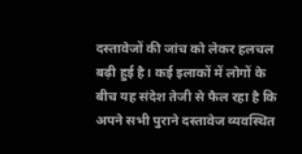दस्तावेजों की जांच को लेकर हलचल बढ़ी हुई है। कई इलाकों में लोगों के बीच यह संदेश तेजी से फैल रहा है कि अपने सभी पुराने दस्तावेज व्यवस्थित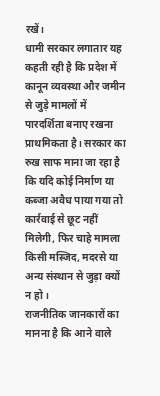रखें।
धामी सरकार लगातार यह कहती रही है कि प्रदेश में कानून व्यवस्था और जमीन से जुड़े मामलों में पारदर्शिता बनाए रखना प्राथमिकता है। सरकार का रुख साफ माना जा रहा है कि यदि कोई निर्माण या कब्जा अवैध पाया गया तो कार्रवाई से छूट नहीं मिलेगी, फिर चाहे मामला किसी मस्जिद, मदरसे या अन्य संस्थान से जुड़ा क्यों न हो।
राजनीतिक जानकारों का मानना है कि आने वाले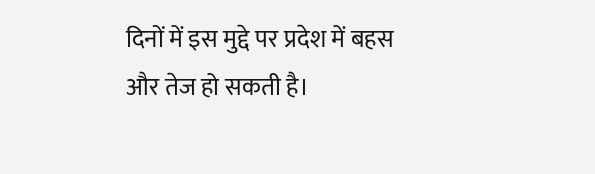दिनों में इस मुद्दे पर प्रदेश में बहस और तेज हो सकती है।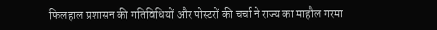फिलहाल प्रशासन की गतिविधियों और पोस्टरों की चर्चा ने राज्य का माहौल गरमा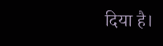दिया है।